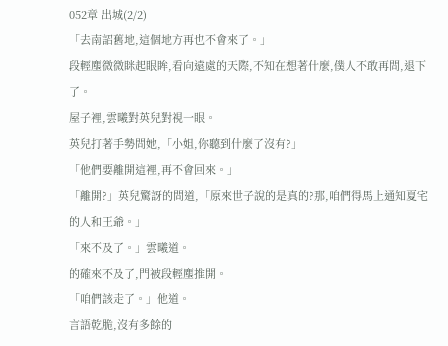052章 出城(2/2)
「去南詔舊地,這個地方再也不會來了。」
段輕塵微微眯起眼眸,看向遠處的天際,不知在想著什麼,僕人不敢再問,退下了。
屋子裡,雲曦對英兒對視一眼。
英兒打著手勢問她,「小姐,你聽到什麼了沒有?」
「他們要離開這裡,再不會回來。」
「離開?」英兒驚訝的問道,「原來世子說的是真的?那,咱們得馬上通知夏宅的人和王爺。」
「來不及了。」雲曦道。
的確來不及了,門被段輕塵推開。
「咱們該走了。」他道。
言語乾脆,沒有多餘的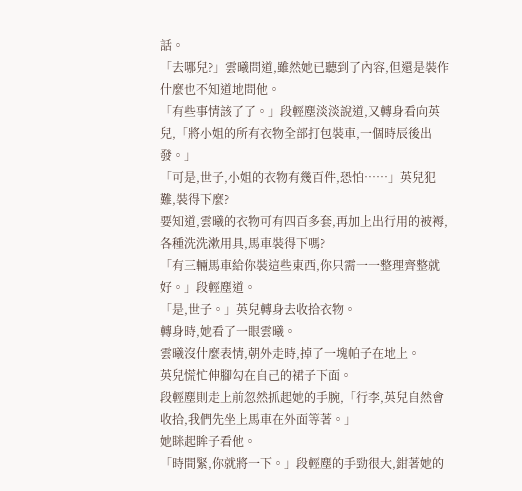話。
「去哪兒?」雲曦問道,雖然她已聽到了內容,但還是裝作什麼也不知道地問他。
「有些事情該了了。」段輕塵淡淡說道,又轉身看向英兒,「將小姐的所有衣物全部打包裝車,一個時辰後出發。」
「可是,世子,小姐的衣物有幾百件,恐怕……」英兒犯難,裝得下麼?
要知道,雲曦的衣物可有四百多套,再加上出行用的被褥,各種洗洗漱用具,馬車裝得下嗎?
「有三輛馬車給你裝這些東西,你只需一一整理齊整就好。」段輕塵道。
「是,世子。」英兒轉身去收拾衣物。
轉身時,她看了一眼雲曦。
雲曦沒什麼表情,朝外走時,掉了一塊帕子在地上。
英兒慌忙伸腳勾在自己的裙子下面。
段輕塵則走上前忽然抓起她的手腕,「行李,英兒自然會收拾,我們先坐上馬車在外面等著。」
她眯起眸子看他。
「時間緊,你就將一下。」段輕塵的手勁很大,鉗著她的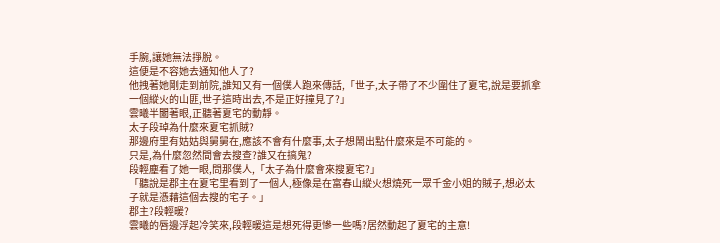手腕,讓她無法掙脫。
這便是不容她去通知他人了?
他拽著她剛走到前院,誰知又有一個僕人跑來傳話,「世子,太子帶了不少圍住了夏宅,說是要抓拿一個縱火的山匪,世子這時出去,不是正好撞見了?」
雲曦半闔著眼,正聽著夏宅的動靜。
太子段琸為什麼來夏宅抓賊?
那邊府里有姑姑與舅舅在,應該不會有什麼事,太子想鬧出點什麼來是不可能的。
只是,為什麼忽然間會去搜查?誰又在搞鬼?
段輕塵看了她一眼,問那僕人,「太子為什麼會來搜夏宅?」
「聽說是郡主在夏宅里看到了一個人,極像是在富春山縱火想燒死一眾千金小姐的賊子,想必太子就是憑藉這個去搜的宅子。」
郡主?段輕暖?
雲曦的唇邊浮起冷笑來,段輕暖這是想死得更慘一些嗎?居然動起了夏宅的主意!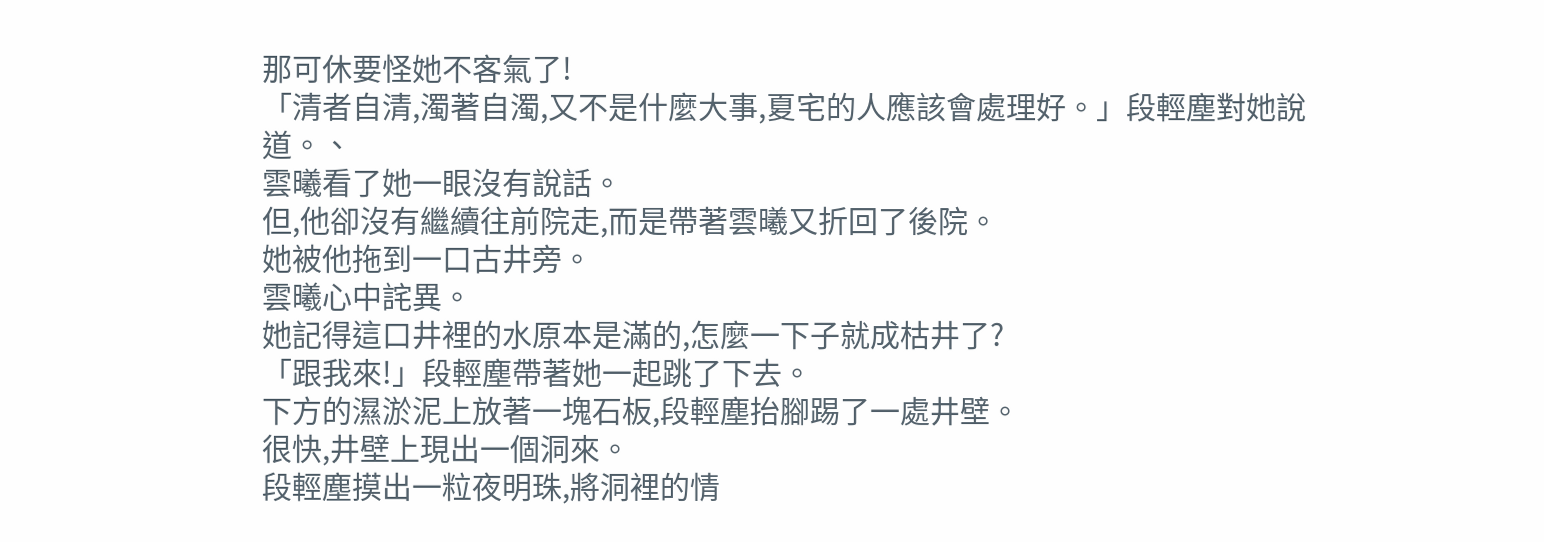那可休要怪她不客氣了!
「清者自清,濁著自濁,又不是什麼大事,夏宅的人應該會處理好。」段輕塵對她說道。、
雲曦看了她一眼沒有說話。
但,他卻沒有繼續往前院走,而是帶著雲曦又折回了後院。
她被他拖到一口古井旁。
雲曦心中詫異。
她記得這口井裡的水原本是滿的,怎麼一下子就成枯井了?
「跟我來!」段輕塵帶著她一起跳了下去。
下方的濕淤泥上放著一塊石板,段輕塵抬腳踢了一處井壁。
很快,井壁上現出一個洞來。
段輕塵摸出一粒夜明珠,將洞裡的情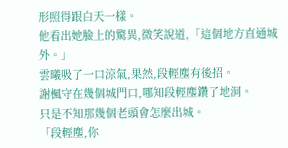形照得跟白天一樣。
他看出她臉上的驚異,微笑說道,「這個地方直通城外。」
雲曦吸了一口涼氣,果然,段輕塵有後招。
謝楓守在幾個城門口,哪知段輕塵鑽了地洞。
只是不知那幾個老頭會怎麼出城。
「段輕塵,你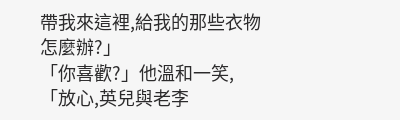帶我來這裡,給我的那些衣物怎麼辦?」
「你喜歡?」他溫和一笑,「放心,英兒與老李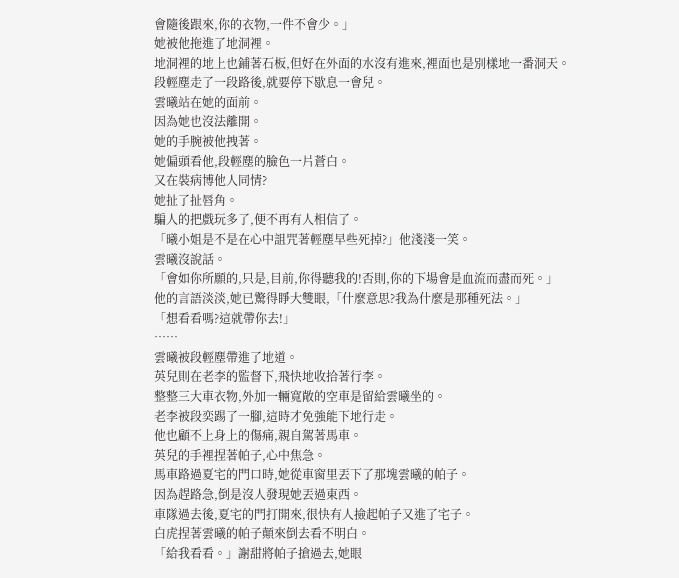會隨後跟來,你的衣物,一件不會少。」
她被他拖進了地洞裡。
地洞裡的地上也鋪著石板,但好在外面的水沒有進來,裡面也是別樣地一番洞天。
段輕塵走了一段路後,就要停下歇息一會兒。
雲曦站在她的面前。
因為她也沒法離開。
她的手腕被他拽著。
她偏頭看他,段輕塵的臉色一片蒼白。
又在裝病博他人同情?
她扯了扯唇角。
騙人的把戲玩多了,便不再有人相信了。
「曦小姐是不是在心中詛咒著輕塵早些死掉?」他淺淺一笑。
雲曦沒說話。
「會如你所願的,只是,目前,你得聽我的!否則,你的下場會是血流而盡而死。」
他的言語淡淡,她已驚得睜大雙眼,「什麼意思?我為什麼是那種死法。」
「想看看嗎?這就帶你去!」
……
雲曦被段輕塵帶進了地道。
英兒則在老李的監督下,飛快地收拾著行李。
整整三大車衣物,外加一輛寬敞的空車是留給雲曦坐的。
老李被段奕踢了一腳,這時才免強能下地行走。
他也顧不上身上的傷痛,親自駕著馬車。
英兒的手裡捏著帕子,心中焦急。
馬車路過夏宅的門口時,她從車窗里丟下了那塊雲曦的帕子。
因為趕路急,倒是沒人發現她丟過東西。
車隊過去後,夏宅的門打開來,很快有人撿起帕子又進了宅子。
白虎捏著雲曦的帕子顛來倒去看不明白。
「給我看看。」謝甜將帕子搶過去,她眼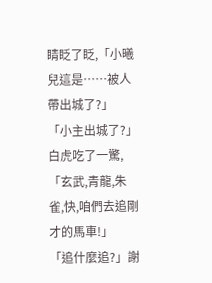睛眨了眨,「小曦兒這是……被人帶出城了?」
「小主出城了?」白虎吃了一驚,「玄武,青龍,朱雀,快,咱們去追剛才的馬車!」
「追什麼追?」謝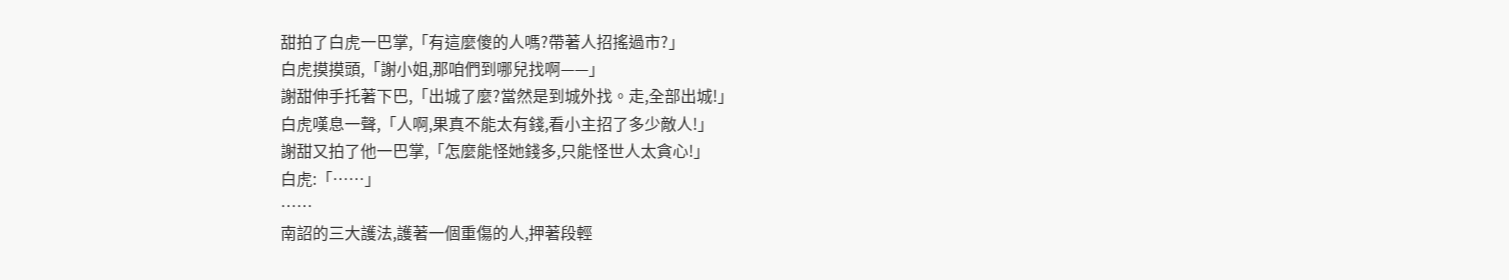甜拍了白虎一巴掌,「有這麼傻的人嗎?帶著人招搖過市?」
白虎摸摸頭,「謝小姐,那咱們到哪兒找啊——」
謝甜伸手托著下巴,「出城了麼?當然是到城外找。走,全部出城!」
白虎嘆息一聲,「人啊,果真不能太有錢,看小主招了多少敵人!」
謝甜又拍了他一巴掌,「怎麼能怪她錢多,只能怪世人太貪心!」
白虎:「……」
……
南詔的三大護法,護著一個重傷的人,押著段輕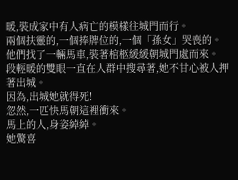暖,裝成家中有人病亡的模樣往城門而行。
兩個扶靈的,一個捧牌位的,一個「孫女」哭喪的。
他們找了一輛馬車,裝著棺柩緩緩朝城門處而來。
段輕暖的雙眼一直在人群中搜尋著,她不甘心被人押著出城。
因為,出城她就得死!
忽然,一匹快馬朝這裡衝來。
馬上的人,身姿綽綽。
她驚喜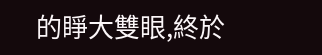的睜大雙眼,終於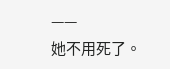——
她不用死了。